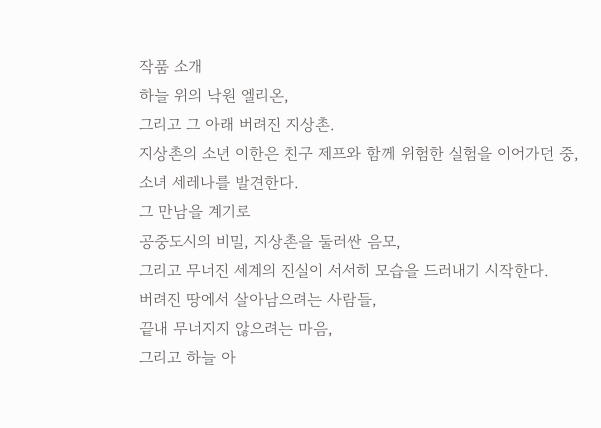작품 소개
하늘 위의 낙원 엘리온,
그리고 그 아래 버려진 지상촌.
지상촌의 소년 이한은 친구 제프와 함께 위험한 실험을 이어가던 중,
소녀 세레나를 발견한다.
그 만남을 계기로
공중도시의 비밀, 지상촌을 둘러싼 음모,
그리고 무너진 세계의 진실이 서서히 모습을 드러내기 시작한다.
버려진 땅에서 살아남으려는 사람들,
끝내 무너지지 않으려는 마음,
그리고 하늘 아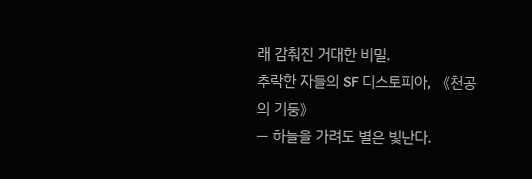래 감춰진 거대한 비밀.
추락한 자들의 SF 디스토피아, 《천공의 기둥》
― 하늘을 가려도 별은 빛난다.